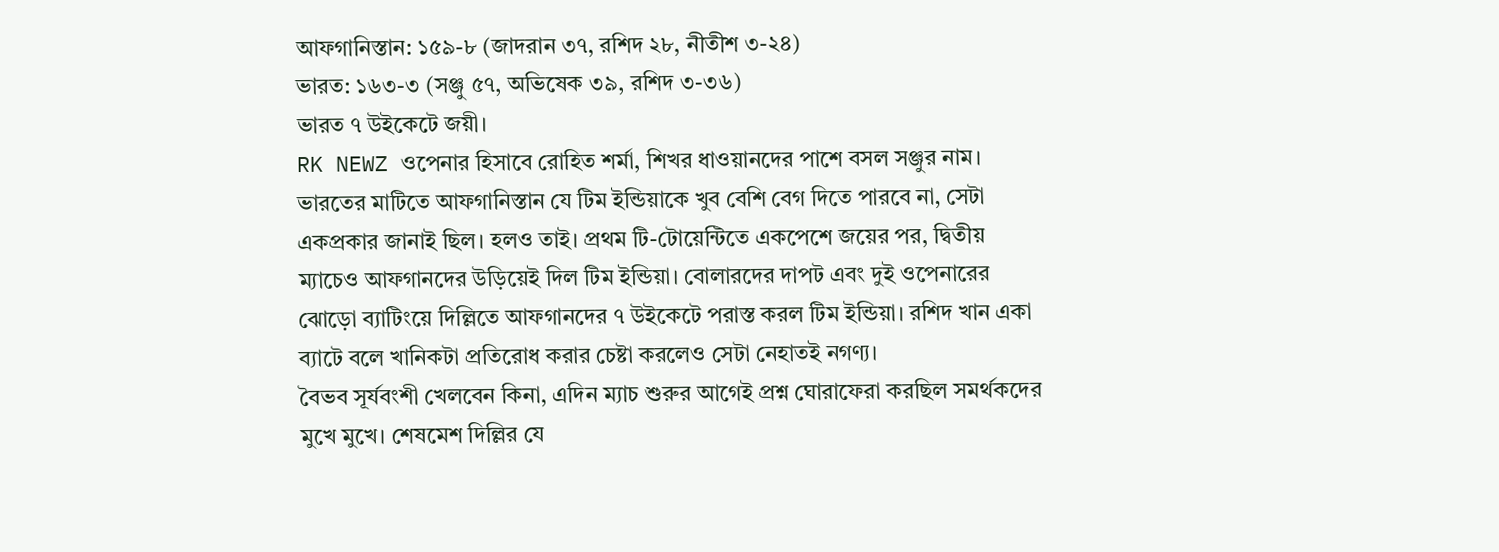আফগানিস্তান: ১৫৯-৮ (জাদরান ৩৭, রশিদ ২৮, নীতীশ ৩-২৪)
ভারত: ১৬৩-৩ (সঞ্জু ৫৭, অভিষেক ৩৯, রশিদ ৩-৩৬)
ভারত ৭ উইকেটে জয়ী।
RK NEWZ ওপেনার হিসাবে রোহিত শর্মা, শিখর ধাওয়ানদের পাশে বসল সঞ্জুর নাম। ভারতের মাটিতে আফগানিস্তান যে টিম ইন্ডিয়াকে খুব বেশি বেগ দিতে পারবে না, সেটা একপ্রকার জানাই ছিল। হলও তাই। প্রথম টি-টোয়েন্টিতে একপেশে জয়ের পর, দ্বিতীয় ম্যাচেও আফগানদের উড়িয়েই দিল টিম ইন্ডিয়া। বোলারদের দাপট এবং দুই ওপেনারের ঝোড়ো ব্যাটিংয়ে দিল্লিতে আফগানদের ৭ উইকেটে পরাস্ত করল টিম ইন্ডিয়া। রশিদ খান একা ব্যাটে বলে খানিকটা প্রতিরোধ করার চেষ্টা করলেও সেটা নেহাতই নগণ্য।
বৈভব সূর্যবংশী খেলবেন কিনা, এদিন ম্যাচ শুরুর আগেই প্রশ্ন ঘোরাফেরা করছিল সমর্থকদের মুখে মুখে। শেষমেশ দিল্লির যে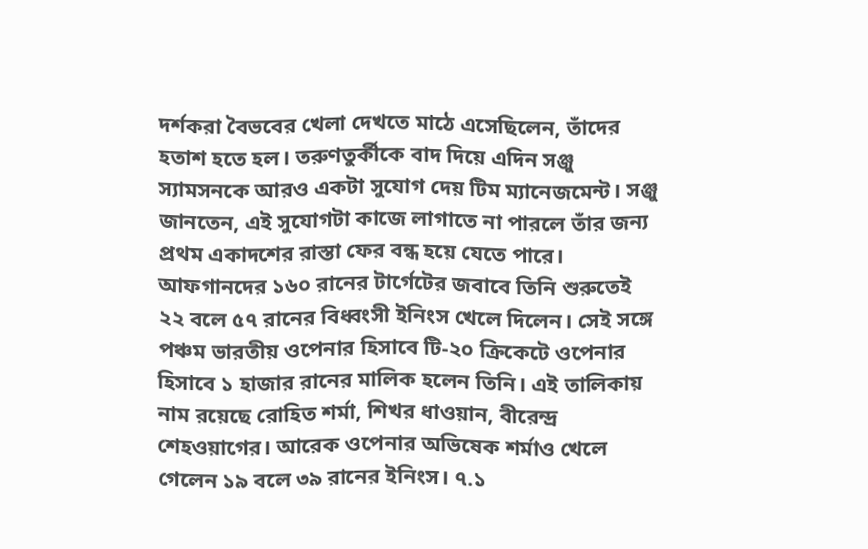দর্শকরা বৈভবের খেলা দেখতে মাঠে এসেছিলেন, তাঁদের হতাশ হতে হল। তরুণতুর্কীকে বাদ দিয়ে এদিন সঞ্জু স্যামসনকে আরও একটা সুযোগ দেয় টিম ম্যানেজমেন্ট। সঞ্জু জানতেন, এই সুযোগটা কাজে লাগাতে না পারলে তাঁর জন্য প্রথম একাদশের রাস্তা ফের বন্ধ হয়ে যেতে পারে। আফগানদের ১৬০ রানের টার্গেটের জবাবে তিনি শুরুতেই ২২ বলে ৫৭ রানের বিধ্বংসী ইনিংস খেলে দিলেন। সেই সঙ্গে পঞ্চম ভারতীয় ওপেনার হিসাবে টি-২০ ক্রিকেটে ওপেনার হিসাবে ১ হাজার রানের মালিক হলেন তিনি। এই তালিকায় নাম রয়েছে রোহিত শর্মা, শিখর ধাওয়ান, বীরেন্দ্র শেহওয়াগের। আরেক ওপেনার অভিষেক শর্মাও খেলে গেলেন ১৯ বলে ৩৯ রানের ইনিংস। ৭.১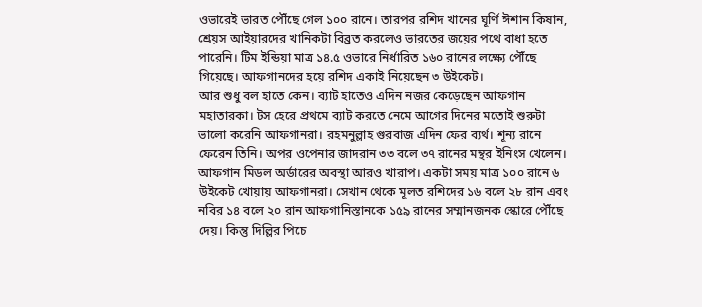ওভারেই ভারত পৌঁছে গেল ১০০ রানে। তারপর রশিদ খানের ঘূর্ণি ঈশান কিষান, শ্রেয়স আইয়ারদের খানিকটা বিব্রত করলেও ভারতের জয়ের পথে বাধা হতে পারেনি। টিম ইন্ডিয়া মাত্র ১৪.৫ ওভারে নির্ধারিত ১৬০ রানের লক্ষ্যে পৌঁছে গিয়েছে। আফগানদের হয়ে রশিদ একাই নিয়েছেন ৩ উইকেট।
আর শুধু বল হাতে কেন। ব্যাট হাতেও এদিন নজর কেড়েছেন আফগান মহাতারকা। টস হেরে প্রথমে ব্যাট করতে নেমে আগের দিনের মতোই শুরুটা ভালো করেনি আফগানরা। রহমনুল্লাহ গুরবাজ এদিন ফের ব্যর্থ। শূন্য রানে ফেরেন তিনি। অপর ওপেনার জাদরান ৩৩ বলে ৩৭ রানের মন্থর ইনিংস খেলেন। আফগান মিডল অর্ডারের অবস্থা আরও খারাপ। একটা সময় মাত্র ১০০ রানে ৬ উইকেট খোয়ায় আফগানরা। সেখান থেকে মূলত রশিদের ১৬ বলে ২৮ রান এবং নবির ১৪ বলে ২০ রান আফগানিস্তানকে ১৫৯ রানের সম্মানজনক স্কোরে পৌঁছে দেয়। কিন্তু দিল্লির পিচে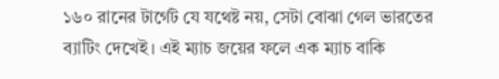১৬০ রানের টার্গেট যে যথেষ্ট নয়, সেটা বোঝা গেল ভারতের ব্যাটিং দেখেই। এই ম্যাচ জয়ের ফলে এক ম্যাচ বাকি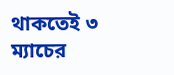থাকতেই ৩ ম্যাচের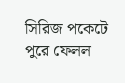সিরিজ পকেটে পুরে ফেলল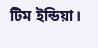টিম ইন্ডিয়া।